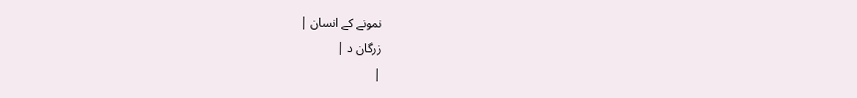نمونے کے انسان |
زرگان د |
|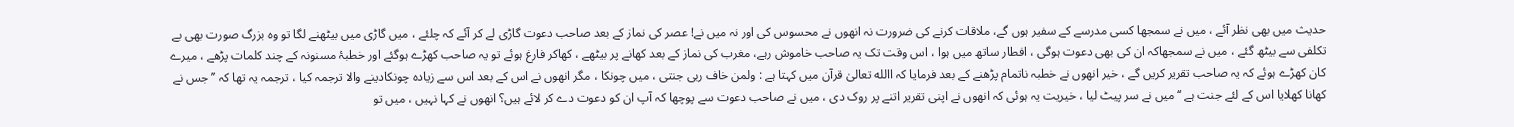حدیث میں بھی نظر آئے ، میں نے سمجھا کسی مدرسے کے سفیر ہوں گے، ملاقات کرنے کی ضرورت نہ انھوں نے محسوس کی اور نہ میں نے! عصر کی نماز کے بعد صاحب دعوت گاڑی لے کر آئے کہ چلئے ، میں گاڑی میں بیٹھنے لگا تو وہ بزرگ صورت بھی بے تکلفی سے بیٹھ گئے ، میں نے سمجھاکہ ان کی بھی دعوت ہوگی ، افطار ساتھ میں ہوا ، اس وقت تک یہ صاحب خاموش رہے، مغرب کی نماز کے بعد کھانے پر بیٹھے ، کھاکر فارغ ہوئے تو یہ صاحب کھڑے ہوگئے اور خطبۂ مسنونہ کے چند کلمات پڑھے ، میرے کان کھڑے ہوئے کہ یہ صاحب تقریر کریں گے ، خیر انھوں نے خطبہ ناتمام پڑھنے کے بعد فرمایا کہ االله تعالیٰ قرآن میں کہتا ہے : ولمن خاف ربی جنتی ، میں چونکا ، مگر انھوں نے اس کے بعد اس سے زیادہ چونکادینے والا ترجمہ کیا ، ترجمہ یہ تھا کہ ’’ جس نے کھانا کھلایا اس کے لئے جنت ہے ‘‘ میں نے سر پیٹ لیا ، خیریت یہ ہوئی کہ انھوں نے اپنی تقریر اتنے پر روک دی ، میں نے صاحب دعوت سے پوچھا کہ آپ ان کو دعوت دے کر لائے ہیں؟ انھوں نے کہا نہیں ، میں تو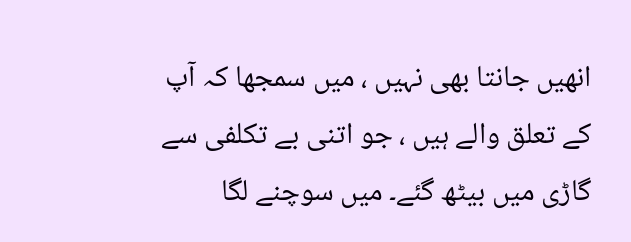انھیں جانتا بھی نہیں ، میں سمجھا کہ آپ کے تعلق والے ہیں ، جو اتنی بے تکلفی سے گاڑی میں بیٹھ گئے۔ میں سوچنے لگا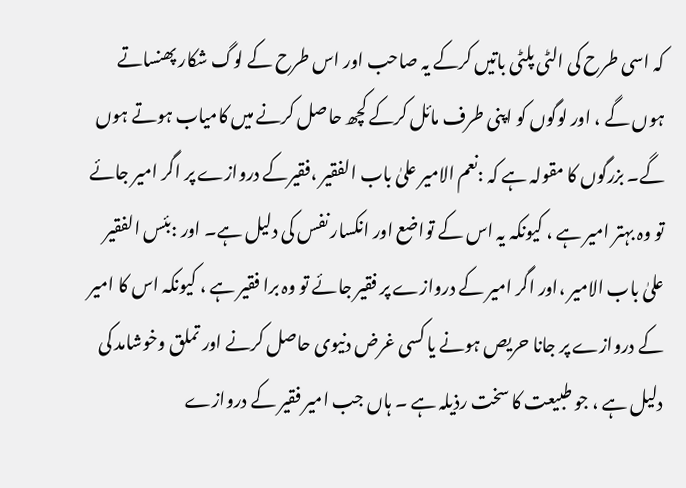کہ اسی طرح کی الٹی پلٹی باتیں کرکے یہ صاحب اور اس طرح کے لوگ شکار پھنساتے ہوں گے ، اور لوگوں کو اپنی طرف مائل کرکے کچھ حاصل کرنے میں کامیاب ہوتے ہوں گے۔ بزرگوں کا مقولہ ہے کہ :نعم الامیر علیٰ باب الفقیر ،فقیرکے دروازے پر اگر امیر جائے تو وہ بہتر امیر ہے ، کیونکہ یہ اس کے تواضع اور انکسار نفس کی دلیل ہے۔ اور :بئس الفقیر علیٰ باب الامیر ،اور اگر امیر کے دروازے پر فقیر جائے تو وہ برا فقیر ہے ، کیونکہ اس کا امیر کے دروازے پر جانا حریص ہونے یا کسی غرض دنیوی حاصل کرنے اور تملق وخوشامد کی دلیل ہے ، جو طبیعت کا سخت رذیلہ ہے ۔ ہاں جب امیر فقیر کے دروازے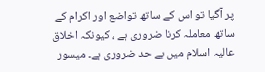پر آگیا تو اس کے ساتھ تواضع اور اکرام کے ساتھ معاملہ کرنا ضروری ہے ، کیونکہ اخلاق عالیہ اسلام میں بے حد ضروری ہے۔ میسور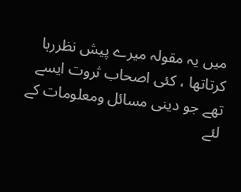میں یہ مقولہ میرے پیش نظررہا کرتاتھا ، کئی اصحاب ثروت ایسے تھے جو دینی مسائل ومعلومات کے لئے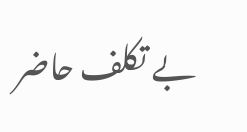بے تکلف حاضر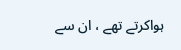ہواکرتے تھے ، ان سے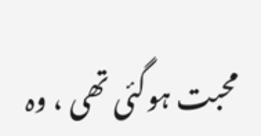محبت ہوگئی تھی ، وہ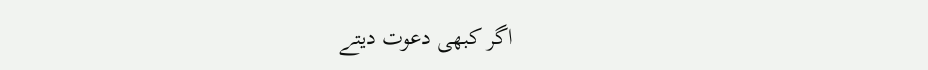اگر کبھی دعوت دیتے